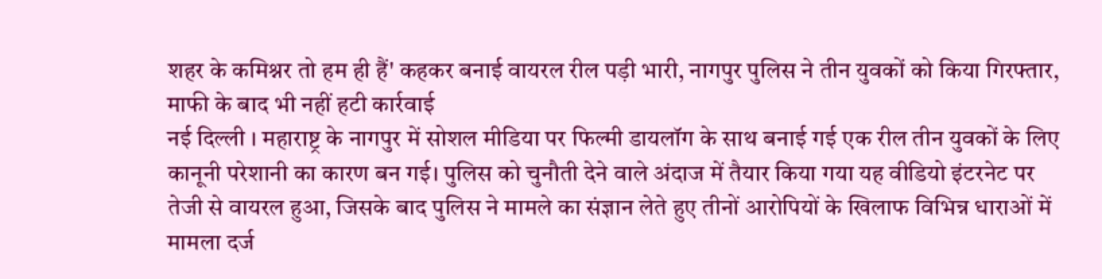शहर के कमिश्नर तो हम ही हैं' कहकर बनाई वायरल रील पड़ी भारी, नागपुर पुलिस ने तीन युवकों को किया गिरफ्तार, माफी के बाद भी नहीं हटी कार्रवाई
नई दिल्ली । महाराष्ट्र के नागपुर में सोशल मीडिया पर फिल्मी डायलॉग के साथ बनाई गई एक रील तीन युवकों के लिए कानूनी परेशानी का कारण बन गई। पुलिस को चुनौती देने वाले अंदाज में तैयार किया गया यह वीडियो इंटरनेट पर तेजी से वायरल हुआ, जिसके बाद पुलिस ने मामले का संज्ञान लेते हुए तीनों आरोपियों के खिलाफ विभिन्न धाराओं में मामला दर्ज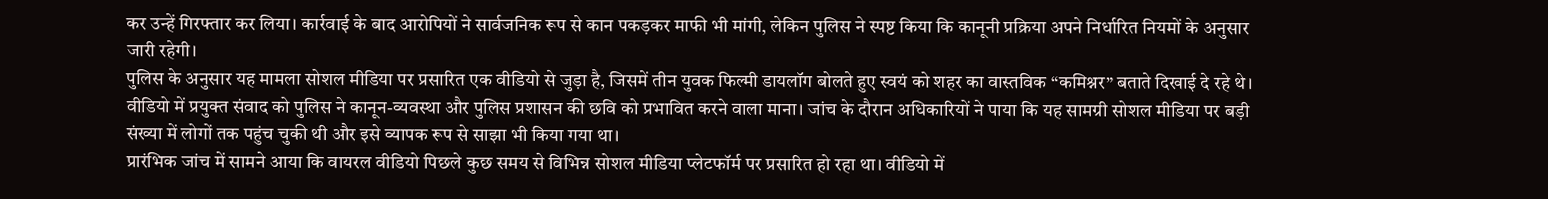कर उन्हें गिरफ्तार कर लिया। कार्रवाई के बाद आरोपियों ने सार्वजनिक रूप से कान पकड़कर माफी भी मांगी, लेकिन पुलिस ने स्पष्ट किया कि कानूनी प्रक्रिया अपने निर्धारित नियमों के अनुसार जारी रहेगी।
पुलिस के अनुसार यह मामला सोशल मीडिया पर प्रसारित एक वीडियो से जुड़ा है, जिसमें तीन युवक फिल्मी डायलॉग बोलते हुए स्वयं को शहर का वास्तविक “कमिश्नर” बताते दिखाई दे रहे थे। वीडियो में प्रयुक्त संवाद को पुलिस ने कानून-व्यवस्था और पुलिस प्रशासन की छवि को प्रभावित करने वाला माना। जांच के दौरान अधिकारियों ने पाया कि यह सामग्री सोशल मीडिया पर बड़ी संख्या में लोगों तक पहुंच चुकी थी और इसे व्यापक रूप से साझा भी किया गया था।
प्रारंभिक जांच में सामने आया कि वायरल वीडियो पिछले कुछ समय से विभिन्न सोशल मीडिया प्लेटफॉर्म पर प्रसारित हो रहा था। वीडियो में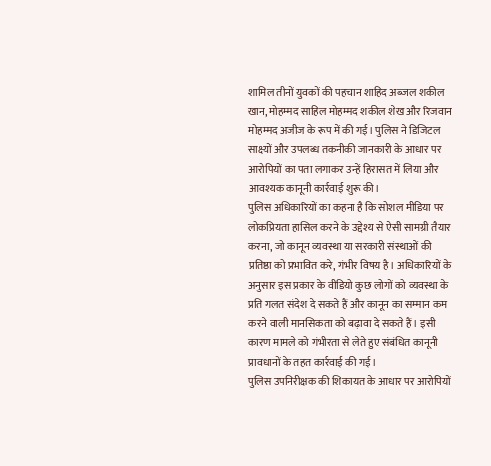शामिल तीनों युवकों की पहचान शाहिद अब्जल शकील खान, मोहम्मद साहिल मोहम्मद शकील शेख और रिजवान मोहम्मद अजीज के रूप में की गई। पुलिस ने डिजिटल साक्ष्यों और उपलब्ध तकनीकी जानकारी के आधार पर आरोपियों का पता लगाकर उन्हें हिरासत में लिया और आवश्यक कानूनी कार्रवाई शुरू की।
पुलिस अधिकारियों का कहना है कि सोशल मीडिया पर लोकप्रियता हासिल करने के उद्देश्य से ऐसी सामग्री तैयार करना, जो कानून व्यवस्था या सरकारी संस्थाओं की प्रतिष्ठा को प्रभावित करे, गंभीर विषय है। अधिकारियों के अनुसार इस प्रकार के वीडियो कुछ लोगों को व्यवस्था के प्रति गलत संदेश दे सकते हैं और कानून का सम्मान कम करने वाली मानसिकता को बढ़ावा दे सकते हैं। इसी कारण मामले को गंभीरता से लेते हुए संबंधित कानूनी प्रावधानों के तहत कार्रवाई की गई।
पुलिस उपनिरीक्षक की शिकायत के आधार पर आरोपियों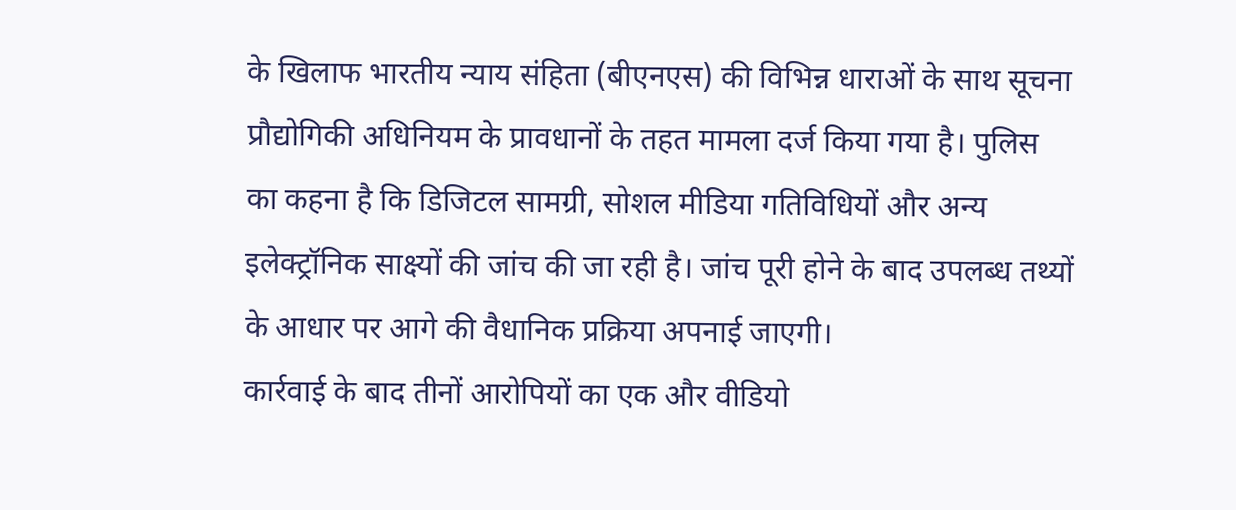के खिलाफ भारतीय न्याय संहिता (बीएनएस) की विभिन्न धाराओं के साथ सूचना प्रौद्योगिकी अधिनियम के प्रावधानों के तहत मामला दर्ज किया गया है। पुलिस का कहना है कि डिजिटल सामग्री, सोशल मीडिया गतिविधियों और अन्य इलेक्ट्रॉनिक साक्ष्यों की जांच की जा रही है। जांच पूरी होने के बाद उपलब्ध तथ्यों के आधार पर आगे की वैधानिक प्रक्रिया अपनाई जाएगी।
कार्रवाई के बाद तीनों आरोपियों का एक और वीडियो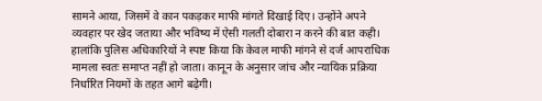सामने आया, जिसमें वे कान पकड़कर माफी मांगते दिखाई दिए। उन्होंने अपने व्यवहार पर खेद जताया और भविष्य में ऐसी गलती दोबारा न करने की बात कही। हालांकि पुलिस अधिकारियों ने स्पष्ट किया कि केवल माफी मांगने से दर्ज आपराधिक मामला स्वतः समाप्त नहीं हो जाता। कानून के अनुसार जांच और न्यायिक प्रक्रिया निर्धारित नियमों के तहत आगे बढ़ेगी।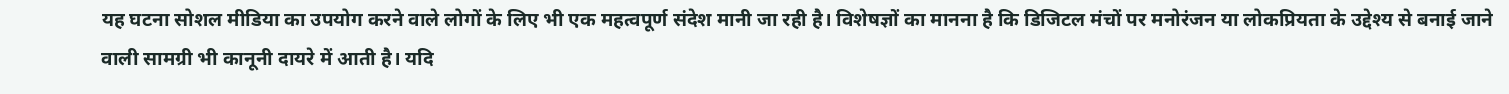यह घटना सोशल मीडिया का उपयोग करने वाले लोगों के लिए भी एक महत्वपूर्ण संदेश मानी जा रही है। विशेषज्ञों का मानना है कि डिजिटल मंचों पर मनोरंजन या लोकप्रियता के उद्देश्य से बनाई जाने वाली सामग्री भी कानूनी दायरे में आती है। यदि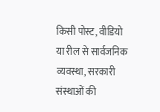किसी पोस्ट, वीडियो या रील से सार्वजनिक व्यवस्था, सरकारी संस्थाओं की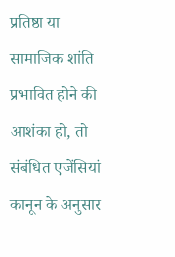प्रतिष्ठा या सामाजिक शांति प्रभावित होने की आशंका हो, तो संबंधित एजेंसियां कानून के अनुसार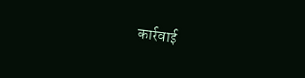कार्रवाई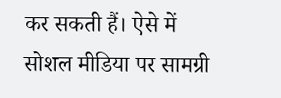कर सकती हैं। ऐसे में सोशल मीडिया पर सामग्री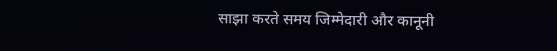साझा करते समय जिम्मेदारी और कानूनी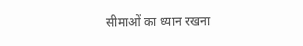सीमाओं का ध्यान रखना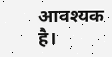आवश्यक है।